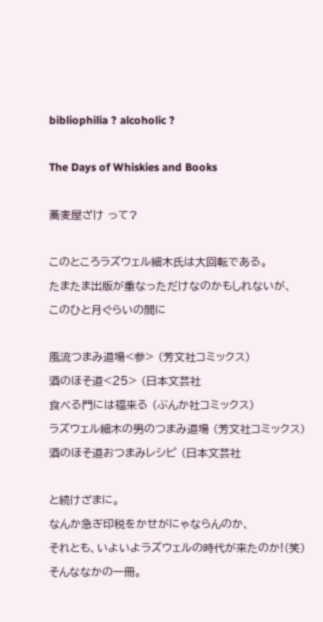bibliophilia ? alcoholic ?

The Days of Whiskies and Books

蕎麦屋ざけ って?

このところラズウェル細木氏は大回転である。
たまたま出版が重なっただけなのかもしれないが、
このひと月ぐらいの間に

風流つまみ道場<参> (芳文社コミックス)
酒のほそ道<25> (日本文芸社
食べる門には福来る (ぶんか社コミックス)
ラズウェル細木の男のつまみ道場 (芳文社コミックス)
酒のほそ道おつまみレシピ (日本文芸社

と続けざまに。
なんか急ぎ印税をかせがにゃならんのか、
それとも、いよいよラズウェルの時代が来たのか!(笑)
そんななかの一冊。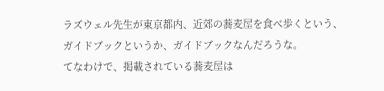ラズウェル先生が東京都内、近郊の蕎麦屋を食べ歩くという、
ガイドブックというか、ガイドブックなんだろうな。
てなわけで、掲載されている蕎麦屋は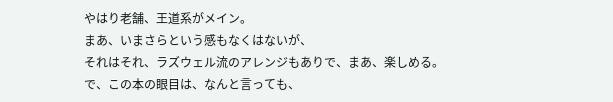やはり老舗、王道系がメイン。
まあ、いまさらという感もなくはないが、
それはそれ、ラズウェル流のアレンジもありで、まあ、楽しめる。
で、この本の眼目は、なんと言っても、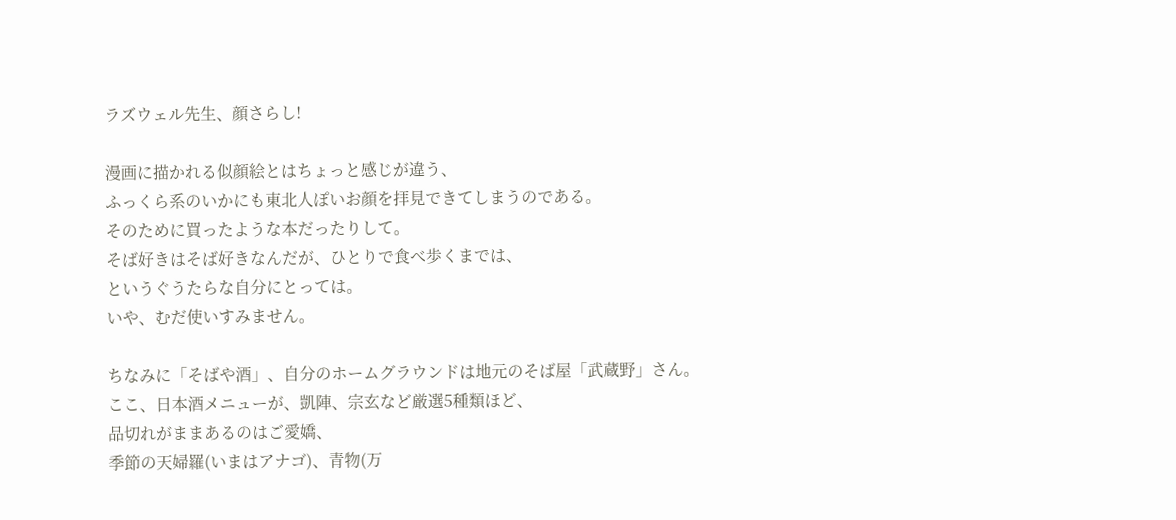ラズウェル先生、顔さらし!

漫画に描かれる似顔絵とはちょっと感じが違う、
ふっくら系のいかにも東北人ぽいお顔を拝見できてしまうのである。
そのために買ったような本だったりして。
そば好きはそば好きなんだが、ひとりで食べ歩くまでは、
というぐうたらな自分にとっては。
いや、むだ使いすみません。

ちなみに「そばや酒」、自分のホームグラウンドは地元のそば屋「武蔵野」さん。
ここ、日本酒メニューが、凱陣、宗玄など厳選5種類ほど、
品切れがままあるのはご愛嬌、
季節の天婦羅(いまはアナゴ)、青物(万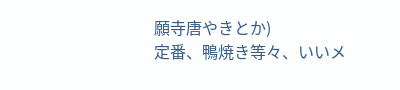願寺唐やきとか)
定番、鴨焼き等々、いいメ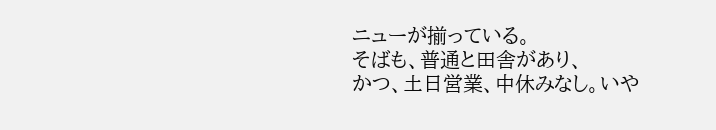ニューが揃っている。
そばも、普通と田舎があり、
かつ、土日営業、中休みなし。いや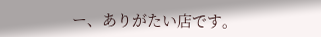ー、ありがたい店です。